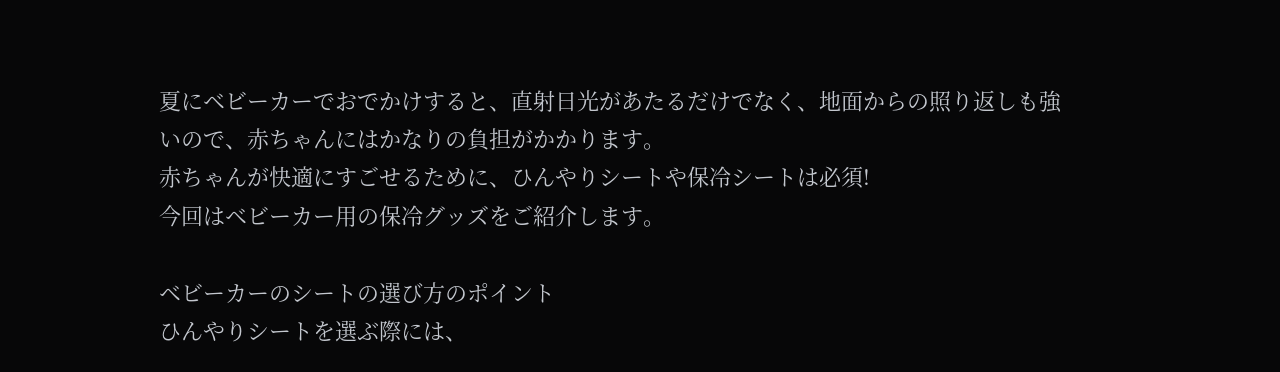夏にベビーカーでおでかけすると、直射日光があたるだけでなく、地面からの照り返しも強いので、赤ちゃんにはかなりの負担がかかります。
赤ちゃんが快適にすごせるために、ひんやりシートや保冷シートは必須!
今回はベビーカー用の保冷グッズをご紹介します。

ベビーカーのシートの選び方のポイント
ひんやりシートを選ぶ際には、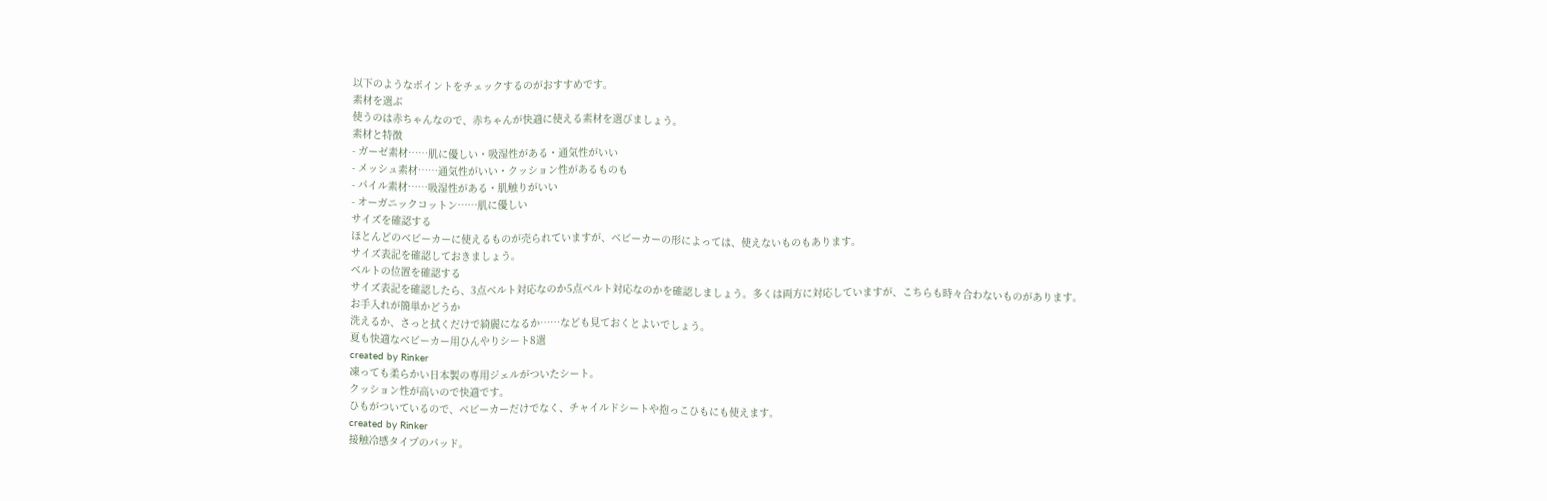以下のようなポイントをチェックするのがおすすめです。
素材を選ぶ
使うのは赤ちゃんなので、赤ちゃんが快適に使える素材を選びましょう。
素材と特徴
- ガーゼ素材……肌に優しい・吸湿性がある・通気性がいい
- メッシュ素材……通気性がいい・クッション性があるものも
- パイル素材……吸湿性がある・肌触りがいい
- オーガニックコットン……肌に優しい
サイズを確認する
ほとんどのベビーカーに使えるものが売られていますが、ベビーカーの形によっては、使えないものもあります。
サイズ表記を確認しておきましょう。
ベルトの位置を確認する
サイズ表記を確認したら、3点ベルト対応なのか5点ベルト対応なのかを確認しましょう。多くは両方に対応していますが、こちらも時々合わないものがあります。
お手入れが簡単かどうか
洗えるか、さっと拭くだけで綺麗になるか……なども見ておくとよいでしょう。
夏も快適なベビーカー用ひんやりシート8選
created by Rinker
凍っても柔らかい日本製の専用ジェルがついたシート。
クッション性が高いので快適です。
ひもがついているので、ベビーカーだけでなく、チャイルドシートや抱っこひもにも使えます。
created by Rinker
接触冷感タイプのパッド。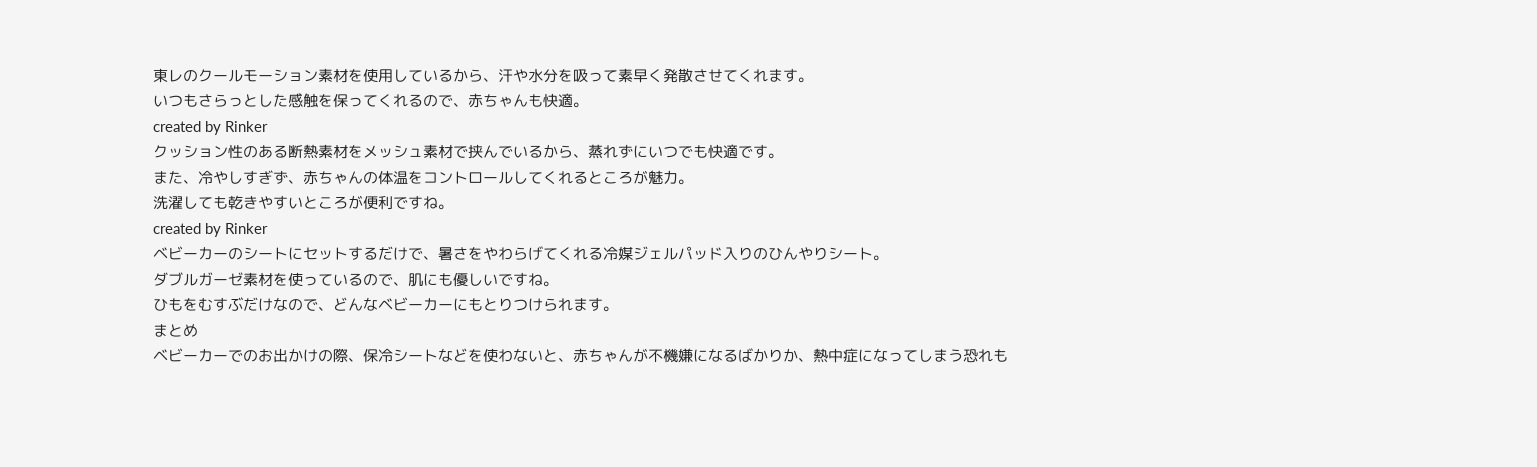東レのクールモーション素材を使用しているから、汗や水分を吸って素早く発散させてくれます。
いつもさらっとした感触を保ってくれるので、赤ちゃんも快適。
created by Rinker
クッション性のある断熱素材をメッシュ素材で挟んでいるから、蒸れずにいつでも快適です。
また、冷やしすぎず、赤ちゃんの体温をコントロールしてくれるところが魅力。
洗濯しても乾きやすいところが便利ですね。
created by Rinker
ベビーカーのシートにセットするだけで、暑さをやわらげてくれる冷媒ジェルパッド入りのひんやりシート。
ダブルガーゼ素材を使っているので、肌にも優しいですね。
ひもをむすぶだけなので、どんなベビーカーにもとりつけられます。
まとめ
ベビーカーでのお出かけの際、保冷シートなどを使わないと、赤ちゃんが不機嫌になるばかりか、熱中症になってしまう恐れも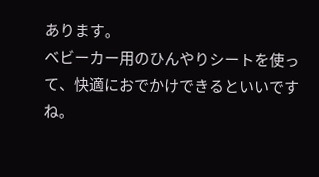あります。
ベビーカー用のひんやりシートを使って、快適におでかけできるといいですね。